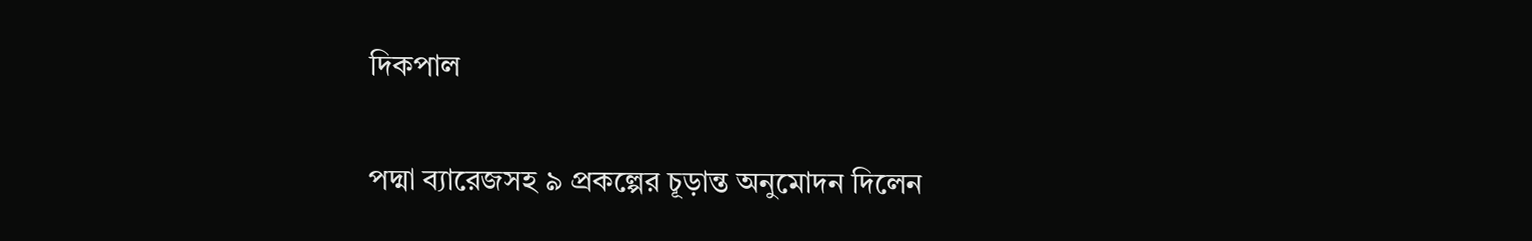দিকপাল

পদ্মা ব্যারেজসহ ৯ প্রকল্পের চূড়ান্ত অনুমোদন দিলেন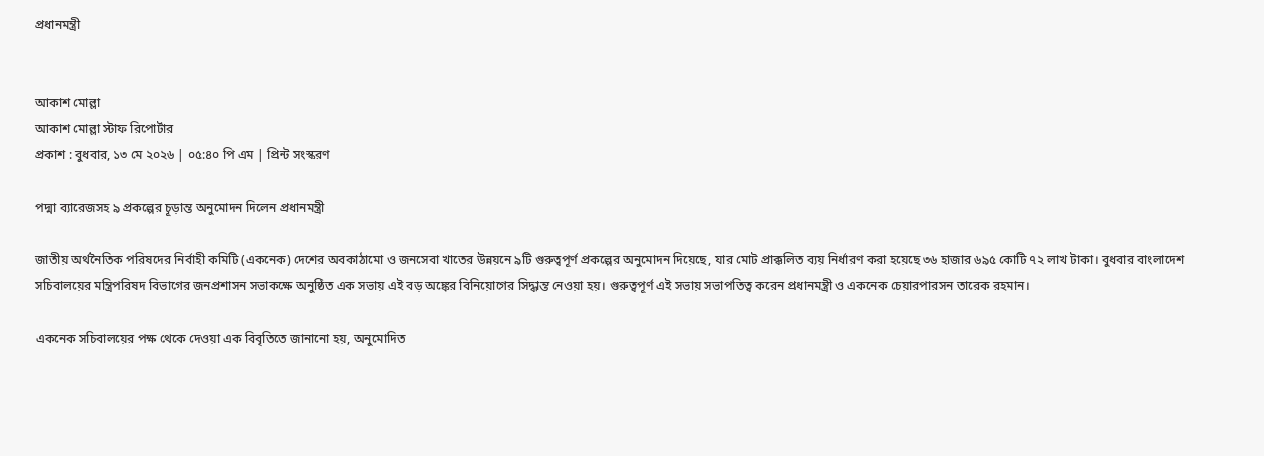প্রধানমন্ত্রী


আকাশ মোল্লা
আকাশ মোল্লা স্টাফ রিপোর্টার
প্রকাশ : বুধবার, ১৩ মে ২০২৬ | ০৫:৪০ পি এম | প্রিন্ট সংস্করণ

পদ্মা ব্যারেজসহ ৯ প্রকল্পের চূড়ান্ত অনুমোদন দিলেন প্রধানমন্ত্রী

জাতীয় অর্থনৈতিক পরিষদের নির্বাহী কমিটি (একনেক) দেশের অবকাঠামো ও জনসেবা খাতের উন্নয়নে ৯টি গুরুত্বপূর্ণ প্রকল্পের অনুমোদন দিয়েছে, যার মোট প্রাক্কলিত ব্যয় নির্ধারণ করা হয়েছে ৩৬ হাজার ৬৯৫ কোটি ৭২ লাখ টাকা। বুধবার বাংলাদেশ সচিবালয়ের মন্ত্রিপরিষদ বিভাগের জনপ্রশাসন সভাকক্ষে অনুষ্ঠিত এক সভায় এই বড় অঙ্কের বিনিয়োগের সিদ্ধান্ত নেওয়া হয়। গুরুত্বপূর্ণ এই সভায় সভাপতিত্ব করেন প্রধানমন্ত্রী ও একনেক চেয়ারপারসন তারেক রহমান।

একনেক সচিবালয়ের পক্ষ থেকে দেওয়া এক বিবৃতিতে জানানো হয়, অনুমোদিত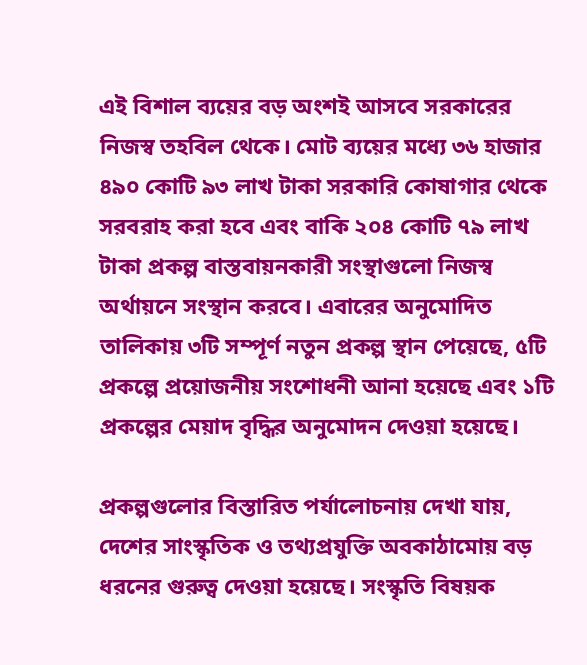এই বিশাল ব্যয়ের বড় অংশই আসবে সরকারের নিজস্ব তহবিল থেকে। মোট ব্যয়ের মধ্যে ৩৬ হাজার ৪৯০ কোটি ৯৩ লাখ টাকা সরকারি কোষাগার থেকে সরবরাহ করা হবে এবং বাকি ২০৪ কোটি ৭৯ লাখ টাকা প্রকল্প বাস্তবায়নকারী সংস্থাগুলো নিজস্ব অর্থায়নে সংস্থান করবে। এবারের অনুমোদিত তালিকায় ৩টি সম্পূর্ণ নতুন প্রকল্প স্থান পেয়েছে, ৫টি প্রকল্পে প্রয়োজনীয় সংশোধনী আনা হয়েছে এবং ১টি প্রকল্পের মেয়াদ বৃদ্ধির অনুমোদন দেওয়া হয়েছে।

প্রকল্পগুলোর বিস্তারিত পর্যালোচনায় দেখা যায়, দেশের সাংস্কৃতিক ও তথ্যপ্রযুক্তি অবকাঠামোয় বড় ধরনের গুরুত্ব দেওয়া হয়েছে। সংস্কৃতি বিষয়ক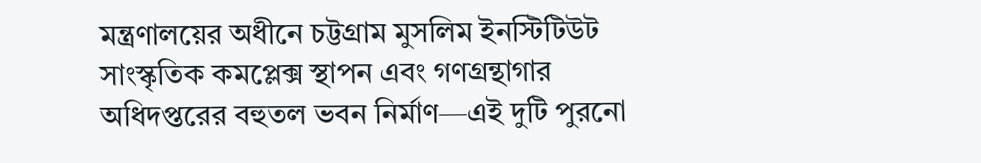মন্ত্রণালয়ের অধীনে চট্টগ্রাম মুসলিম ইনস্টিটিউট সাংস্কৃতিক কমপ্লেক্স স্থাপন এবং গণগ্রন্থাগার অধিদপ্তরের বহুতল ভবন নির্মাণ—এই দুটি পুরনো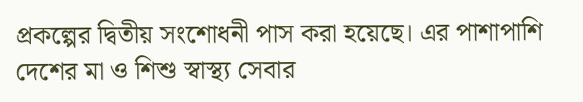প্রকল্পের দ্বিতীয় সংশোধনী পাস করা হয়েছে। এর পাশাপাশি দেশের মা ও শিশু স্বাস্থ্য সেবার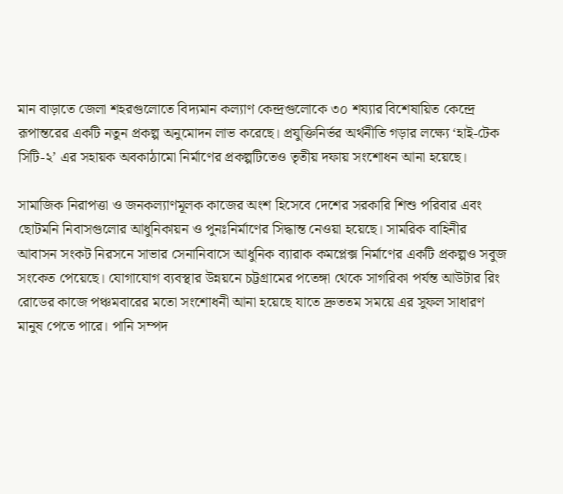মান বাড়াতে জেলা শহরগুলোতে বিদ্যমান কল্যাণ কেন্দ্রগুলোকে ৩০ শয্যার বিশেষায়িত কেন্দ্রে রূপান্তরের একটি নতুন প্রকল্প অনুমোদন লাভ করেছে। প্রযুক্তিনির্ভর অর্থনীতি গড়ার লক্ষ্যে ‘হাই-টেক সিটি-২’ এর সহায়ক অবকাঠামো নির্মাণের প্রকল্পটিতেও তৃতীয় দফায় সংশোধন আনা হয়েছে।

সামাজিক নিরাপত্তা ও জনকল্যাণমূলক কাজের অংশ হিসেবে দেশের সরকারি শিশু পরিবার এবং ছোটমনি নিবাসগুলোর আধুনিকায়ন ও পুনঃনির্মাণের সিদ্ধান্ত নেওয়া হয়েছে। সামরিক বাহিনীর আবাসন সংকট নিরসনে সাভার সেনানিবাসে আধুনিক ব্যারাক কমপ্লেক্স নির্মাণের একটি প্রকল্পও সবুজ সংকেত পেয়েছে। যোগাযোগ ব্যবস্থার উন্নয়নে চট্টগ্রামের পতেঙ্গা থেকে সাগরিকা পর্যন্ত আউটার রিং রোডের কাজে পঞ্চমবারের মতো সংশোধনী আনা হয়েছে যাতে দ্রুততম সময়ে এর সুফল সাধারণ মানুষ পেতে পারে। পানি সম্পদ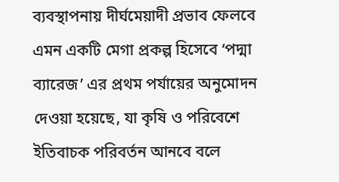ব্যবস্থাপনায় দীর্ঘমেয়াদী প্রভাব ফেলবে এমন একটি মেগা প্রকল্প হিসেবে ‘পদ্মা ব্যারেজ’ এর প্রথম পর্যায়ের অনুমোদন দেওয়া হয়েছে, যা কৃষি ও পরিবেশে ইতিবাচক পরিবর্তন আনবে বলে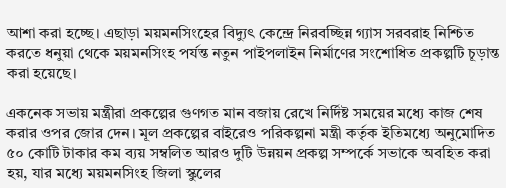আশা করা হচ্ছে। এছাড়া ময়মনসিংহের বিদ্যুৎ কেন্দ্রে নিরবচ্ছিন্ন গ্যাস সরবরাহ নিশ্চিত করতে ধনুয়া থেকে ময়মনসিংহ পর্যন্ত নতুন পাইপলাইন নির্মাণের সংশোধিত প্রকল্পটি চূড়ান্ত করা হয়েছে।

একনেক সভায় মন্ত্রীরা প্রকল্পের গুণগত মান বজায় রেখে নির্দিষ্ট সময়ের মধ্যে কাজ শেষ করার ওপর জোর দেন। মূল প্রকল্পের বাইরেও পরিকল্পনা মন্ত্রী কর্তৃক ইতিমধ্যে অনুমোদিত ৫০ কোটি টাকার কম ব্যয় সম্বলিত আরও দুটি উন্নয়ন প্রকল্প সম্পর্কে সভাকে অবহিত করা হয়, যার মধ্যে ময়মনসিংহ জিলা স্কুলের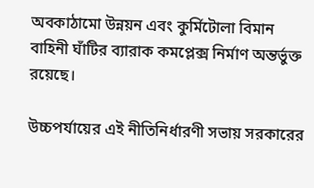অবকাঠামো উন্নয়ন এবং কুর্মিটোলা বিমান বাহিনী ঘাঁটির ব্যারাক কমপ্লেক্স নির্মাণ অন্তর্ভুক্ত রয়েছে।

উচ্চপর্যায়ের এই নীতিনির্ধারণী সভায় সরকারের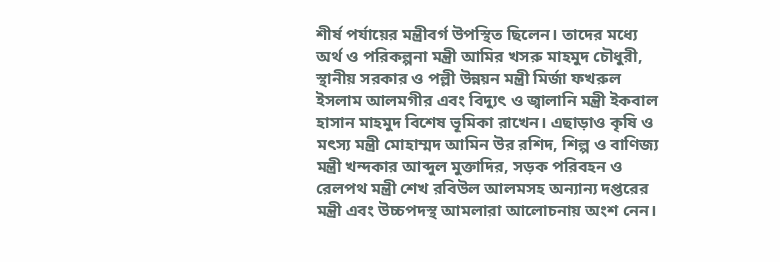শীর্ষ পর্যায়ের মন্ত্রীবর্গ উপস্থিত ছিলেন। তাদের মধ্যে অর্থ ও পরিকল্পনা মন্ত্রী আমির খসরু মাহমুদ চৌধুরী, স্থানীয় সরকার ও পল্লী উন্নয়ন মন্ত্রী মির্জা ফখরুল ইসলাম আলমগীর এবং বিদ্যুৎ ও জ্বালানি মন্ত্রী ইকবাল হাসান মাহমুদ বিশেষ ভূমিকা রাখেন। এছাড়াও কৃষি ও মৎস্য মন্ত্রী মোহাম্মদ আমিন উর রশিদ, শিল্প ও বাণিজ্য মন্ত্রী খন্দকার আব্দুল মুক্তাদির, সড়ক পরিবহন ও রেলপথ মন্ত্রী শেখ রবিউল আলমসহ অন্যান্য দপ্তরের মন্ত্রী এবং উচ্চপদস্থ আমলারা আলোচনায় অংশ নেন।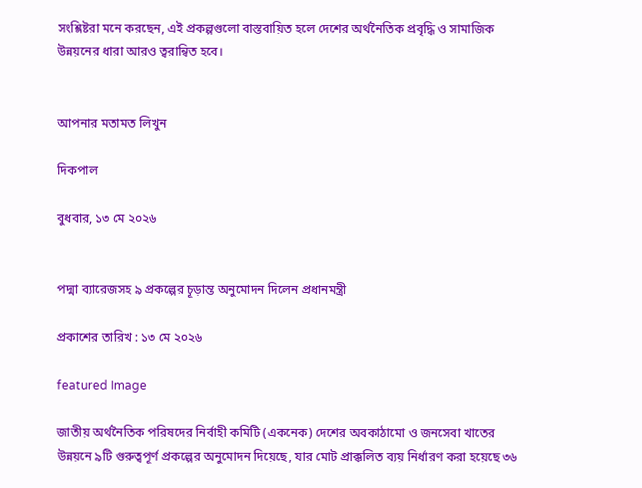সংশ্লিষ্টরা মনে করছেন, এই প্রকল্পগুলো বাস্তবায়িত হলে দেশের অর্থনৈতিক প্রবৃদ্ধি ও সামাজিক উন্নয়নের ধারা আরও ত্বরান্বিত হবে।


আপনার মতামত লিখুন

দিকপাল

বুধবার, ১৩ মে ২০২৬


পদ্মা ব্যারেজসহ ৯ প্রকল্পের চূড়ান্ত অনুমোদন দিলেন প্রধানমন্ত্রী

প্রকাশের তারিখ : ১৩ মে ২০২৬

featured Image

জাতীয় অর্থনৈতিক পরিষদের নির্বাহী কমিটি (একনেক) দেশের অবকাঠামো ও জনসেবা খাতের উন্নয়নে ৯টি গুরুত্বপূর্ণ প্রকল্পের অনুমোদন দিয়েছে, যার মোট প্রাক্কলিত ব্যয় নির্ধারণ করা হয়েছে ৩৬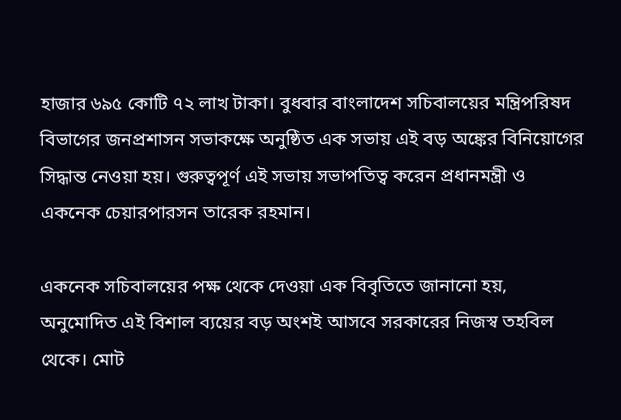হাজার ৬৯৫ কোটি ৭২ লাখ টাকা। বুধবার বাংলাদেশ সচিবালয়ের মন্ত্রিপরিষদ বিভাগের জনপ্রশাসন সভাকক্ষে অনুষ্ঠিত এক সভায় এই বড় অঙ্কের বিনিয়োগের সিদ্ধান্ত নেওয়া হয়। গুরুত্বপূর্ণ এই সভায় সভাপতিত্ব করেন প্রধানমন্ত্রী ও একনেক চেয়ারপারসন তারেক রহমান।

একনেক সচিবালয়ের পক্ষ থেকে দেওয়া এক বিবৃতিতে জানানো হয়, অনুমোদিত এই বিশাল ব্যয়ের বড় অংশই আসবে সরকারের নিজস্ব তহবিল থেকে। মোট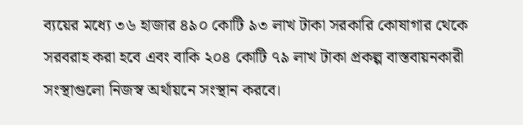ব্যয়ের মধ্যে ৩৬ হাজার ৪৯০ কোটি ৯৩ লাখ টাকা সরকারি কোষাগার থেকে সরবরাহ করা হবে এবং বাকি ২০৪ কোটি ৭৯ লাখ টাকা প্রকল্প বাস্তবায়নকারী সংস্থাগুলো নিজস্ব অর্থায়নে সংস্থান করবে।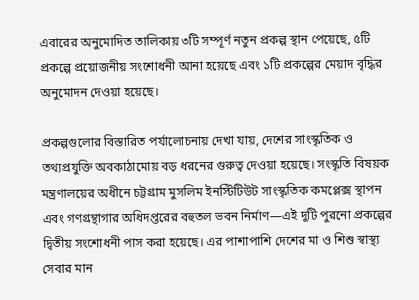এবারের অনুমোদিত তালিকায় ৩টি সম্পূর্ণ নতুন প্রকল্প স্থান পেয়েছে, ৫টি প্রকল্পে প্রয়োজনীয় সংশোধনী আনা হয়েছে এবং ১টি প্রকল্পের মেয়াদ বৃদ্ধির অনুমোদন দেওয়া হয়েছে।

প্রকল্পগুলোর বিস্তারিত পর্যালোচনায় দেখা যায়, দেশের সাংস্কৃতিক ও তথ্যপ্রযুক্তি অবকাঠামোয় বড় ধরনের গুরুত্ব দেওয়া হয়েছে। সংস্কৃতি বিষয়ক মন্ত্রণালয়ের অধীনে চট্টগ্রাম মুসলিম ইনস্টিটিউট সাংস্কৃতিক কমপ্লেক্স স্থাপন এবং গণগ্রন্থাগার অধিদপ্তরের বহুতল ভবন নির্মাণ—এই দুটি পুরনো প্রকল্পের দ্বিতীয় সংশোধনী পাস করা হয়েছে। এর পাশাপাশি দেশের মা ও শিশু স্বাস্থ্য সেবার মান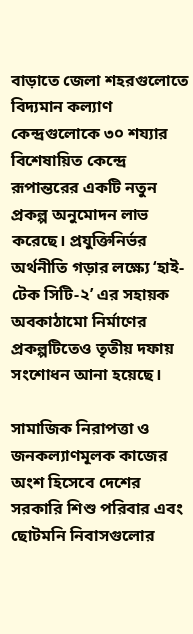বাড়াতে জেলা শহরগুলোতে বিদ্যমান কল্যাণ কেন্দ্রগুলোকে ৩০ শয্যার বিশেষায়িত কেন্দ্রে রূপান্তরের একটি নতুন প্রকল্প অনুমোদন লাভ করেছে। প্রযুক্তিনির্ভর অর্থনীতি গড়ার লক্ষ্যে ‘হাই-টেক সিটি-২’ এর সহায়ক অবকাঠামো নির্মাণের প্রকল্পটিতেও তৃতীয় দফায় সংশোধন আনা হয়েছে।

সামাজিক নিরাপত্তা ও জনকল্যাণমূলক কাজের অংশ হিসেবে দেশের সরকারি শিশু পরিবার এবং ছোটমনি নিবাসগুলোর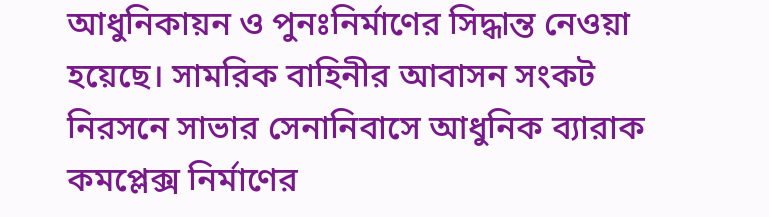আধুনিকায়ন ও পুনঃনির্মাণের সিদ্ধান্ত নেওয়া হয়েছে। সামরিক বাহিনীর আবাসন সংকট নিরসনে সাভার সেনানিবাসে আধুনিক ব্যারাক কমপ্লেক্স নির্মাণের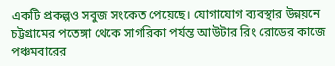একটি প্রকল্পও সবুজ সংকেত পেয়েছে। যোগাযোগ ব্যবস্থার উন্নয়নে চট্টগ্রামের পতেঙ্গা থেকে সাগরিকা পর্যন্ত আউটার রিং রোডের কাজে পঞ্চমবারের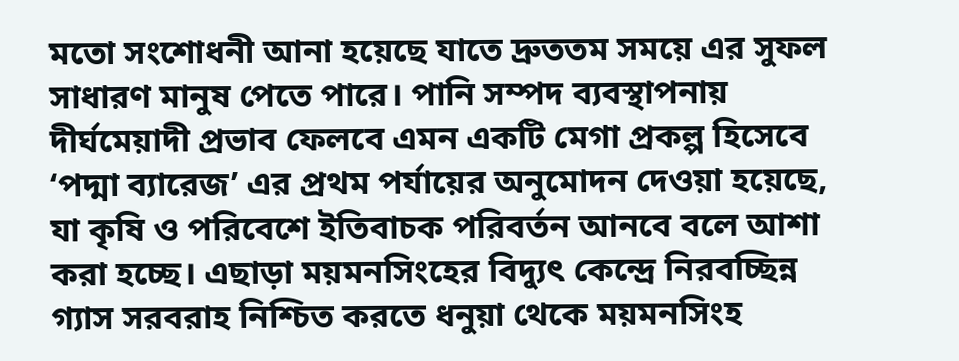মতো সংশোধনী আনা হয়েছে যাতে দ্রুততম সময়ে এর সুফল সাধারণ মানুষ পেতে পারে। পানি সম্পদ ব্যবস্থাপনায় দীর্ঘমেয়াদী প্রভাব ফেলবে এমন একটি মেগা প্রকল্প হিসেবে ‘পদ্মা ব্যারেজ’ এর প্রথম পর্যায়ের অনুমোদন দেওয়া হয়েছে, যা কৃষি ও পরিবেশে ইতিবাচক পরিবর্তন আনবে বলে আশা করা হচ্ছে। এছাড়া ময়মনসিংহের বিদ্যুৎ কেন্দ্রে নিরবচ্ছিন্ন গ্যাস সরবরাহ নিশ্চিত করতে ধনুয়া থেকে ময়মনসিংহ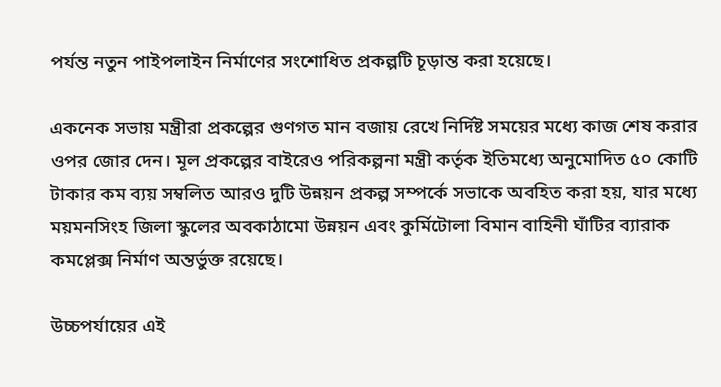পর্যন্ত নতুন পাইপলাইন নির্মাণের সংশোধিত প্রকল্পটি চূড়ান্ত করা হয়েছে।

একনেক সভায় মন্ত্রীরা প্রকল্পের গুণগত মান বজায় রেখে নির্দিষ্ট সময়ের মধ্যে কাজ শেষ করার ওপর জোর দেন। মূল প্রকল্পের বাইরেও পরিকল্পনা মন্ত্রী কর্তৃক ইতিমধ্যে অনুমোদিত ৫০ কোটি টাকার কম ব্যয় সম্বলিত আরও দুটি উন্নয়ন প্রকল্প সম্পর্কে সভাকে অবহিত করা হয়, যার মধ্যে ময়মনসিংহ জিলা স্কুলের অবকাঠামো উন্নয়ন এবং কুর্মিটোলা বিমান বাহিনী ঘাঁটির ব্যারাক কমপ্লেক্স নির্মাণ অন্তর্ভুক্ত রয়েছে।

উচ্চপর্যায়ের এই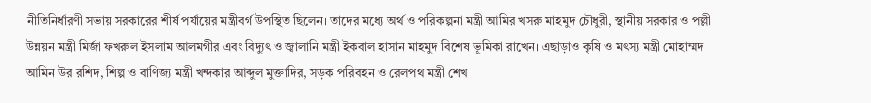নীতিনির্ধারণী সভায় সরকারের শীর্ষ পর্যায়ের মন্ত্রীবর্গ উপস্থিত ছিলেন। তাদের মধ্যে অর্থ ও পরিকল্পনা মন্ত্রী আমির খসরু মাহমুদ চৌধুরী, স্থানীয় সরকার ও পল্লী উন্নয়ন মন্ত্রী মির্জা ফখরুল ইসলাম আলমগীর এবং বিদ্যুৎ ও জ্বালানি মন্ত্রী ইকবাল হাসান মাহমুদ বিশেষ ভূমিকা রাখেন। এছাড়াও কৃষি ও মৎস্য মন্ত্রী মোহাম্মদ আমিন উর রশিদ, শিল্প ও বাণিজ্য মন্ত্রী খন্দকার আব্দুল মুক্তাদির, সড়ক পরিবহন ও রেলপথ মন্ত্রী শেখ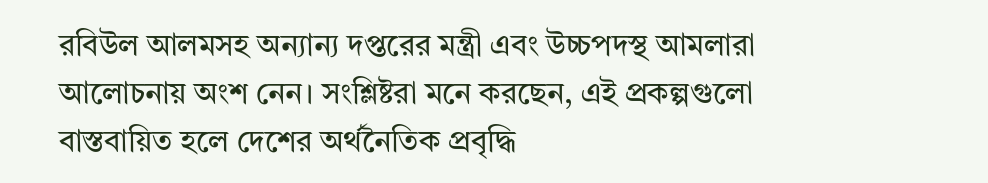রবিউল আলমসহ অন্যান্য দপ্তরের মন্ত্রী এবং উচ্চপদস্থ আমলারা আলোচনায় অংশ নেন। সংশ্লিষ্টরা মনে করছেন, এই প্রকল্পগুলো বাস্তবায়িত হলে দেশের অর্থনৈতিক প্রবৃদ্ধি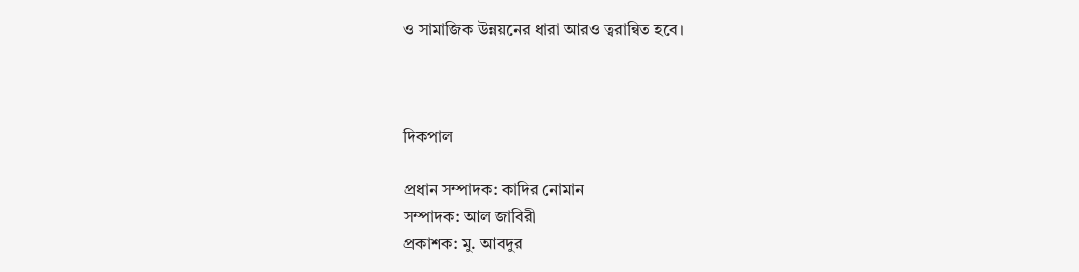ও সামাজিক উন্নয়নের ধারা আরও ত্বরান্বিত হবে।



দিকপাল

প্রধান সম্পাদক: কাদির নোমান
সম্পাদক: আল জাবিরী
প্রকাশক: মু. আবদুর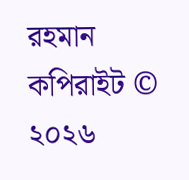রহমান
কপিরাইট © ২০২৬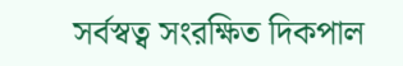সর্বস্বত্ব সংরক্ষিত দিকপাল